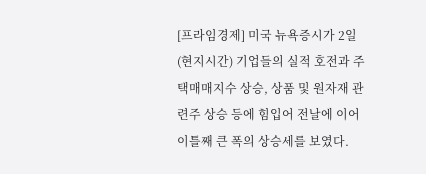[프라임경제] 미국 뉴욕증시가 2일(현지시간) 기업들의 실적 호전과 주택매매지수 상승, 상품 및 원자재 관련주 상승 등에 힘입어 전날에 이어 이틀째 큰 폭의 상승세를 보였다.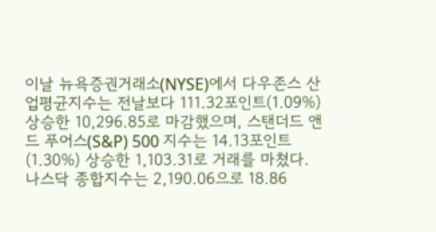이날 뉴욕증권거래소(NYSE)에서 다우존스 산업평균지수는 전날보다 111.32포인트(1.09%) 상승한 10,296.85로 마감했으며, 스탠더드 앤드 푸어스(S&P) 500 지수는 14.13포인트(1.30%) 상승한 1,103.31로 거래를 마쳤다.
나스닥 종합지수는 2,190.06으로 18.86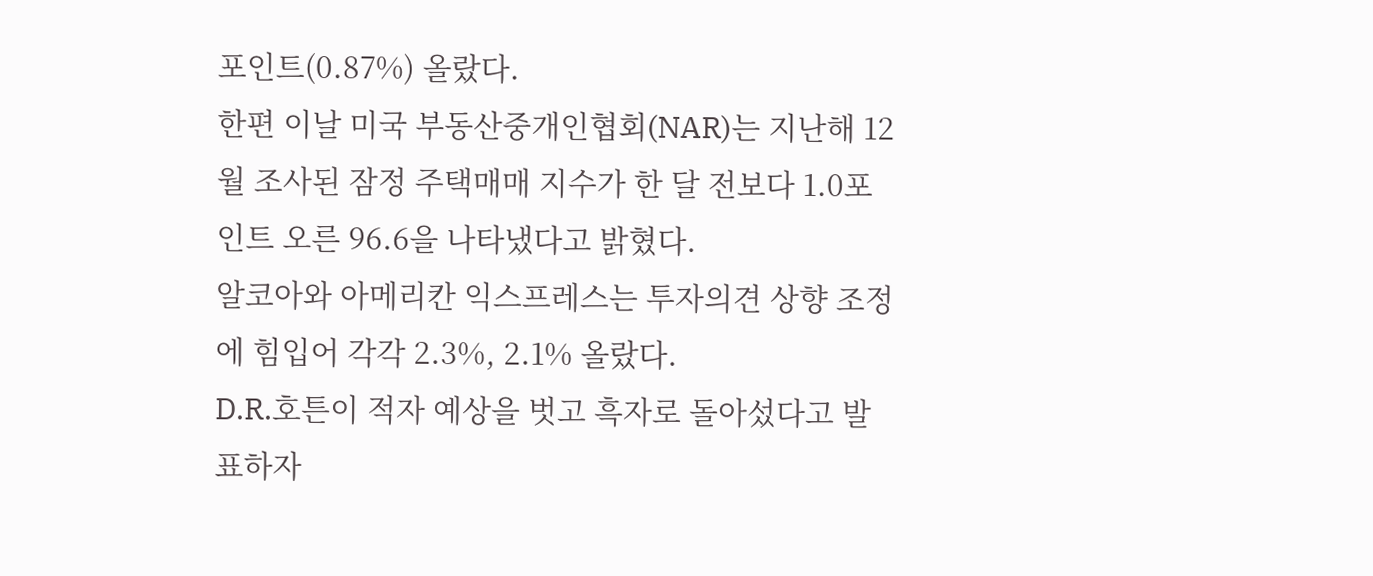포인트(0.87%) 올랐다.
한편 이날 미국 부동산중개인협회(NAR)는 지난해 12월 조사된 잠정 주택매매 지수가 한 달 전보다 1.0포인트 오른 96.6을 나타냈다고 밝혔다.
알코아와 아메리칸 익스프레스는 투자의견 상향 조정에 힘입어 각각 2.3%, 2.1% 올랐다.
D.R.호튼이 적자 예상을 벗고 흑자로 돌아섰다고 발표하자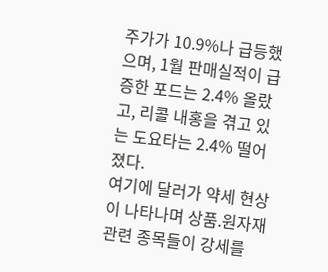주가가 10.9%나 급등했으며, 1월 판매실적이 급증한 포드는 2.4% 올랐고, 리콜 내홍을 겪고 있는 도요타는 2.4% 떨어졌다.
여기에 달러가 약세 현상이 나타나며 상품.원자재 관련 종목들이 강세를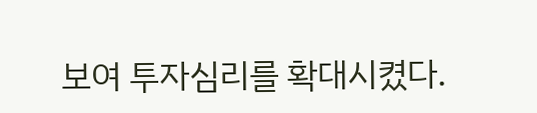보여 투자심리를 확대시켰다.